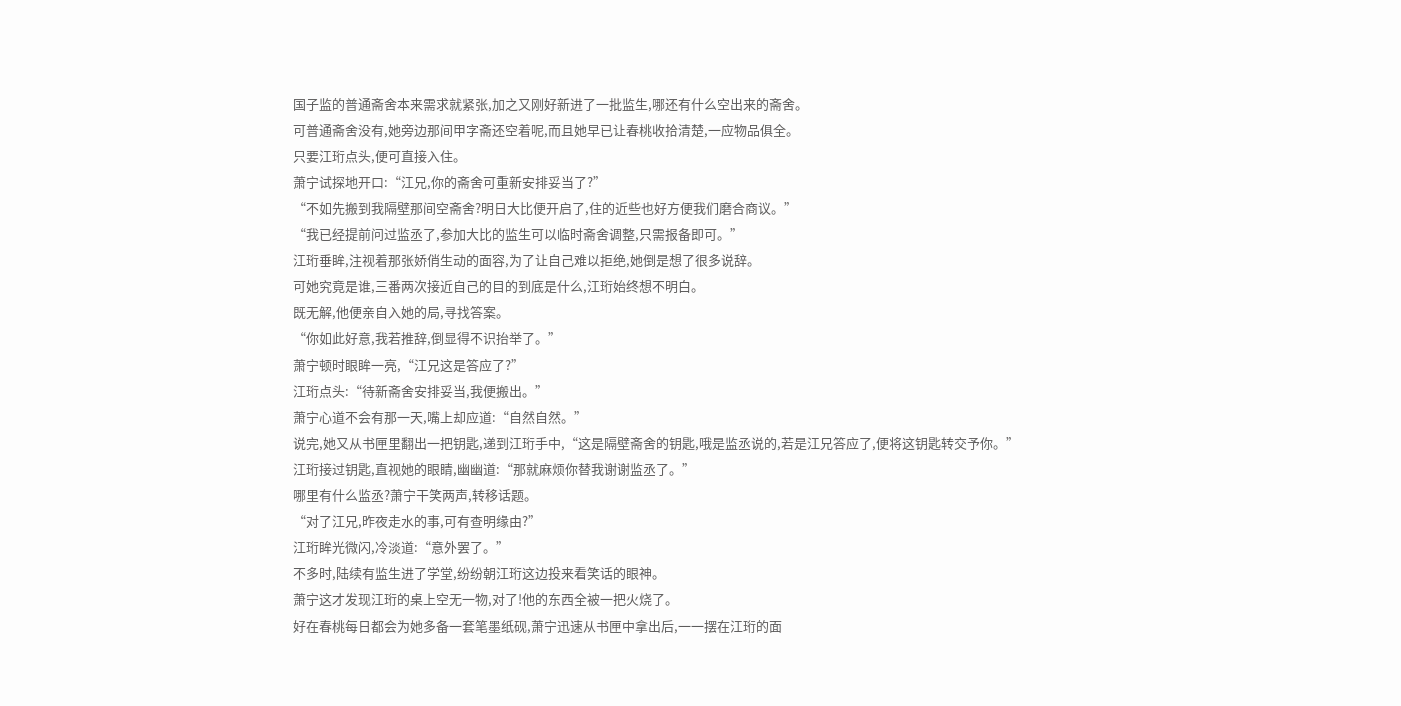国子监的普通斋舍本来需求就紧张,加之又刚好新进了一批监生,哪还有什么空出来的斋舍。
可普通斋舍没有,她旁边那间甲字斋还空着呢,而且她早已让春桃收拾清楚,一应物品俱全。
只要江珩点头,便可直接入住。
萧宁试探地开口:“江兄,你的斋舍可重新安排妥当了?”
“不如先搬到我隔壁那间空斋舍?明日大比便开启了,住的近些也好方便我们磨合商议。”
“我已经提前问过监丞了,参加大比的监生可以临时斋舍调整,只需报备即可。”
江珩垂眸,注视着那张娇俏生动的面容,为了让自己难以拒绝,她倒是想了很多说辞。
可她究竟是谁,三番两次接近自己的目的到底是什么,江珩始终想不明白。
既无解,他便亲自入她的局,寻找答案。
“你如此好意,我若推辞,倒显得不识抬举了。”
萧宁顿时眼眸一亮,“江兄这是答应了?”
江珩点头:“待新斋舍安排妥当,我便搬出。”
萧宁心道不会有那一天,嘴上却应道:“自然自然。”
说完,她又从书匣里翻出一把钥匙,递到江珩手中,“这是隔壁斋舍的钥匙,哦是监丞说的,若是江兄答应了,便将这钥匙转交予你。”
江珩接过钥匙,直视她的眼睛,幽幽道:“那就麻烦你替我谢谢监丞了。”
哪里有什么监丞?萧宁干笑两声,转移话题。
“对了江兄,昨夜走水的事,可有查明缘由?”
江珩眸光微闪,冷淡道:“意外罢了。”
不多时,陆续有监生进了学堂,纷纷朝江珩这边投来看笑话的眼神。
萧宁这才发现江珩的桌上空无一物,对了!他的东西全被一把火烧了。
好在春桃每日都会为她多备一套笔墨纸砚,萧宁迅速从书匣中拿出后,一一摆在江珩的面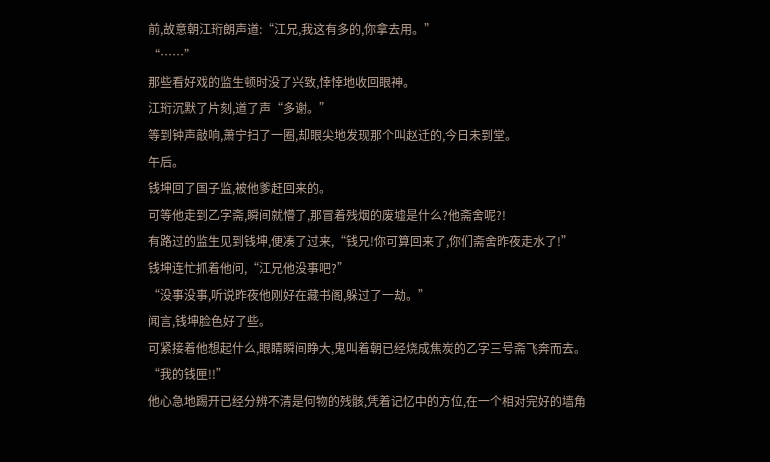前,故意朝江珩朗声道:“江兄,我这有多的,你拿去用。”
“……”
那些看好戏的监生顿时没了兴致,悻悻地收回眼神。
江珩沉默了片刻,道了声“多谢。”
等到钟声敲响,萧宁扫了一圈,却眼尖地发现那个叫赵迁的,今日未到堂。
午后。
钱坤回了国子监,被他爹赶回来的。
可等他走到乙字斋,瞬间就懵了,那冒着残烟的废墟是什么?他斋舍呢?!
有路过的监生见到钱坤,便凑了过来,“钱兄!你可算回来了,你们斋舍昨夜走水了!”
钱坤连忙抓着他问,“江兄他没事吧?”
“没事没事,听说昨夜他刚好在藏书阁,躲过了一劫。”
闻言,钱坤脸色好了些。
可紧接着他想起什么,眼睛瞬间睁大,鬼叫着朝已经烧成焦炭的乙字三号斋飞奔而去。
“我的钱匣!!”
他心急地踢开已经分辨不清是何物的残骸,凭着记忆中的方位,在一个相对完好的墙角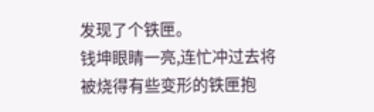发现了个铁匣。
钱坤眼睛一亮,连忙冲过去将被烧得有些变形的铁匣抱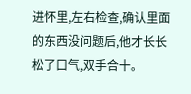进怀里,左右检查,确认里面的东西没问题后,他才长长松了口气,双手合十。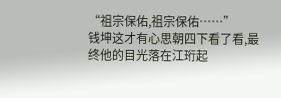“祖宗保佑,祖宗保佑……”
钱坤这才有心思朝四下看了看,最终他的目光落在江珩起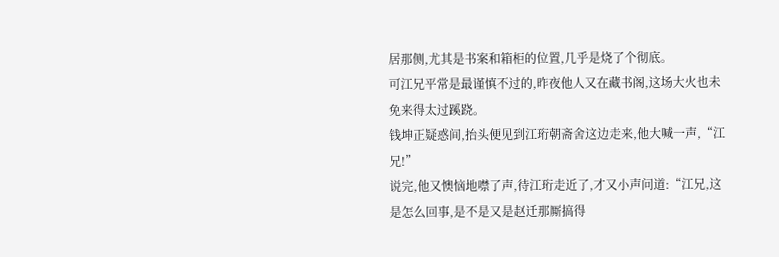居那侧,尤其是书案和箱柜的位置,几乎是烧了个彻底。
可江兄平常是最谨慎不过的,昨夜他人又在藏书阁,这场大火也未免来得太过蹊跷。
钱坤正疑惑间,抬头便见到江珩朝斋舍这边走来,他大喊一声,“江兄!”
说完,他又懊恼地噤了声,待江珩走近了,才又小声问道:“江兄,这是怎么回事,是不是又是赵迁那厮搞得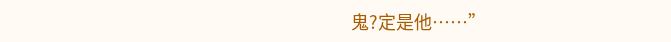鬼?定是他……”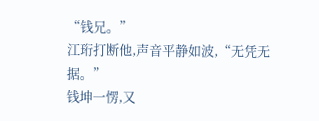“钱兄。”
江珩打断他,声音平静如波,“无凭无据。”
钱坤一愣,又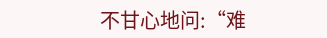不甘心地问:“难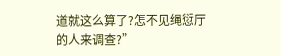道就这么算了?怎不见绳愆厅的人来调查?”